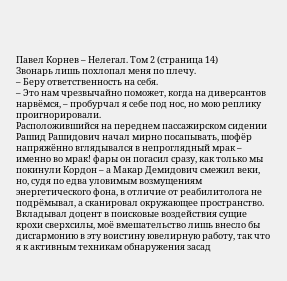Павел Корнев – Нелегал. Том 2 (страница 14)
Звонарь лишь похлопал меня по плечу.
– Беру ответственность на себя.
– Это нам чрезвычайно поможет, когда на диверсантов нарвёмся, – пробурчал я себе под нос, но мою реплику проигнорировали.
Расположившийся на переднем пассажирском сидении Рашид Рашидович начал мирно посапывать, шофёр напряжённо вглядывался в непроглядный мрак – именно во мрак! фары он погасил сразу, как только мы покинули Кордон – а Макар Демидович смежил веки, но, судя по едва уловимым возмущениям энергетического фона, в отличие от реабилитолога не подрёмывал, а сканировал окружающее пространство.
Вкладывал доцент в поисковые воздействия сущие крохи сверхсилы, моё вмешательство лишь внесло бы дисгармонию в эту воистину ювелирную работу, так что я к активным техникам обнаружения засад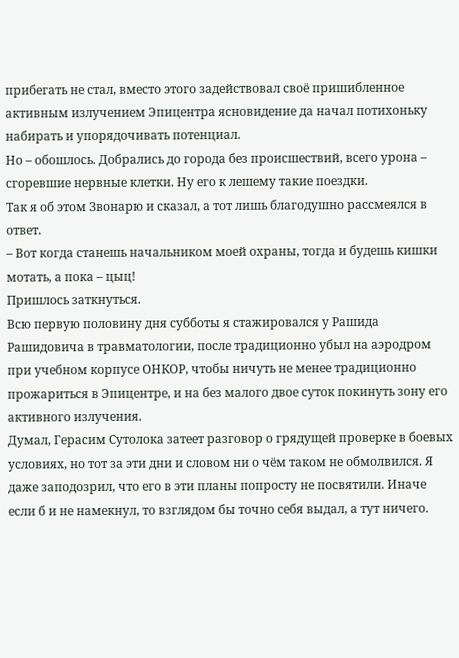прибегать не стал, вместо этого задействовал своё пришибленное активным излучением Эпицентра ясновидение да начал потихоньку набирать и упорядочивать потенциал.
Но – обошлось. Добрались до города без происшествий, всего урона – сгоревшие нервные клетки. Ну его к лешему такие поездки.
Так я об этом Звонарю и сказал, а тот лишь благодушно рассмеялся в ответ.
– Вот когда станешь начальником моей охраны, тогда и будешь кишки мотать, а пока – цыц!
Пришлось заткнуться.
Всю первую половину дня субботы я стажировался у Рашида Рашидовича в травматологии, после традиционно убыл на аэродром при учебном корпусе ОНКОР, чтобы ничуть не менее традиционно прожариться в Эпицентре, и на без малого двое суток покинуть зону его активного излучения.
Думал, Герасим Сутолока затеет разговор о грядущей проверке в боевых условиях, но тот за эти дни и словом ни о чём таком не обмолвился. Я даже заподозрил, что его в эти планы попросту не посвятили. Иначе если б и не намекнул, то взглядом бы точно себя выдал, а тут ничего.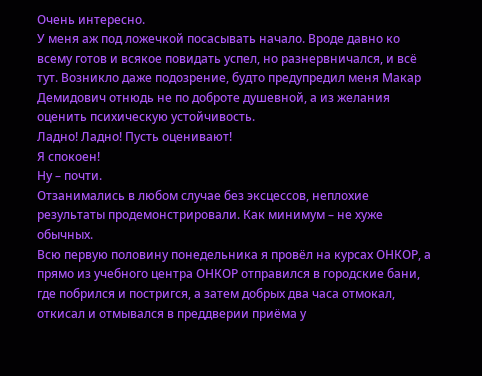Очень интересно.
У меня аж под ложечкой посасывать начало. Вроде давно ко всему готов и всякое повидать успел, но разнервничался, и всё тут. Возникло даже подозрение, будто предупредил меня Макар Демидович отнюдь не по доброте душевной, а из желания оценить психическую устойчивость.
Ладно! Ладно! Пусть оценивают!
Я спокоен!
Ну – почти.
Отзанимались в любом случае без эксцессов, неплохие результаты продемонстрировали. Как минимум – не хуже обычных.
Всю первую половину понедельника я провёл на курсах ОНКОР, а прямо из учебного центра ОНКОР отправился в городские бани, где побрился и постригся, а затем добрых два часа отмокал, откисал и отмывался в преддверии приёма у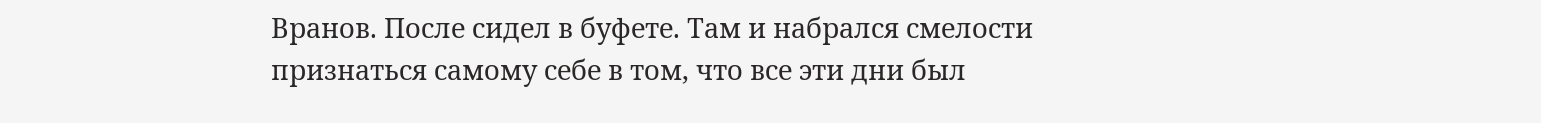Вранов. После сидел в буфете. Там и набрался смелости признаться самому себе в том, что все эти дни был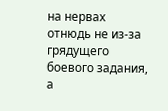на нервах отнюдь не из-за грядущего боевого задания, а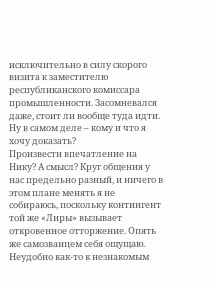исключительно в силу скорого визита к заместителю республиканского комиссара промышленности. Засомневался даже, стоит ли вообще туда идти.
Ну в самом деле – кому и что я хочу доказать?
Произвести впечатление на Нику? А смысл? Круг общения у нас предельно разный, и ничего в этом плане менять я не собираюсь, поскольку контингент той же «Лиры» вызывает откровенное отторжение. Опять же самозванцем себя ощущаю. Неудобно как-то к незнакомым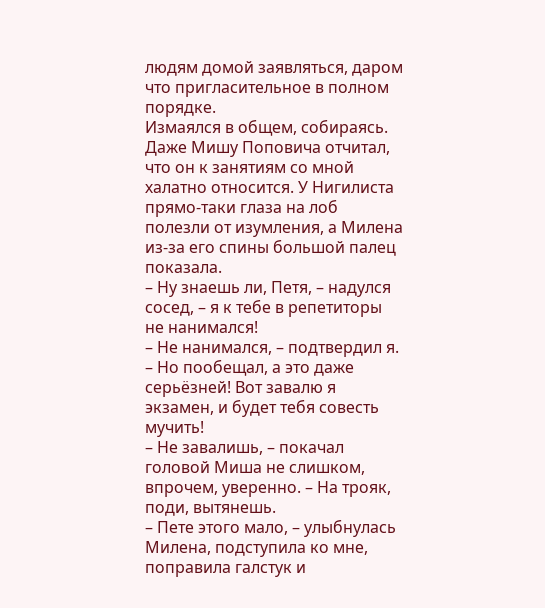людям домой заявляться, даром что пригласительное в полном порядке.
Измаялся в общем, собираясь. Даже Мишу Поповича отчитал, что он к занятиям со мной халатно относится. У Нигилиста прямо-таки глаза на лоб полезли от изумления, а Милена из-за его спины большой палец показала.
– Ну знаешь ли, Петя, – надулся сосед, – я к тебе в репетиторы не нанимался!
– Не нанимался, – подтвердил я. – Но пообещал, а это даже серьёзней! Вот завалю я экзамен, и будет тебя совесть мучить!
– Не завалишь, – покачал головой Миша не слишком, впрочем, уверенно. – На трояк, поди, вытянешь.
– Пете этого мало, – улыбнулась Милена, подступила ко мне, поправила галстук и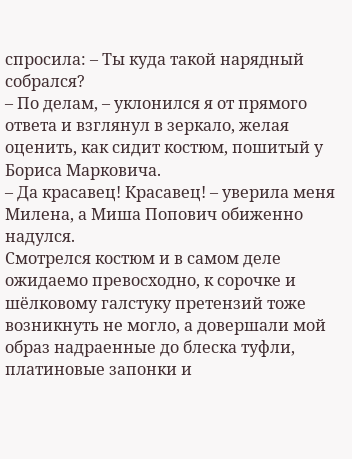спросила: – Ты куда такой нарядный собрался?
– По делам, – уклонился я от прямого ответа и взглянул в зеркало, желая оценить, как сидит костюм, пошитый у Бориса Марковича.
– Да красавец! Красавец! – уверила меня Милена, а Миша Попович обиженно надулся.
Смотрелся костюм и в самом деле ожидаемо превосходно, к сорочке и шёлковому галстуку претензий тоже возникнуть не могло, а довершали мой образ надраенные до блеска туфли, платиновые запонки и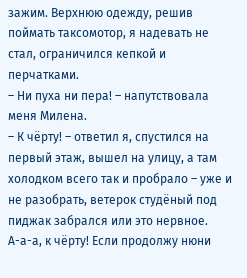зажим. Верхнюю одежду, решив поймать таксомотор, я надевать не стал, ограничился кепкой и перчатками.
– Ни пуха ни пера! – напутствовала меня Милена.
– К чёрту! – ответил я, спустился на первый этаж, вышел на улицу, а там холодком всего так и пробрало – уже и не разобрать, ветерок студёный под пиджак забрался или это нервное.
А-а-а, к чёрту! Если продолжу нюни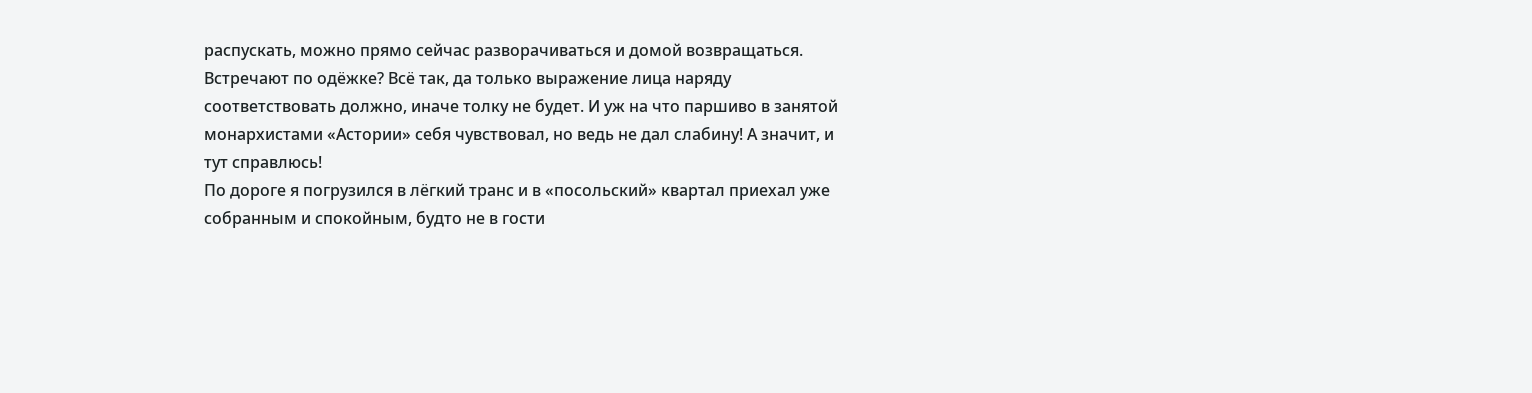распускать, можно прямо сейчас разворачиваться и домой возвращаться.
Встречают по одёжке? Всё так, да только выражение лица наряду соответствовать должно, иначе толку не будет. И уж на что паршиво в занятой монархистами «Астории» себя чувствовал, но ведь не дал слабину! А значит, и тут справлюсь!
По дороге я погрузился в лёгкий транс и в «посольский» квартал приехал уже собранным и спокойным, будто не в гости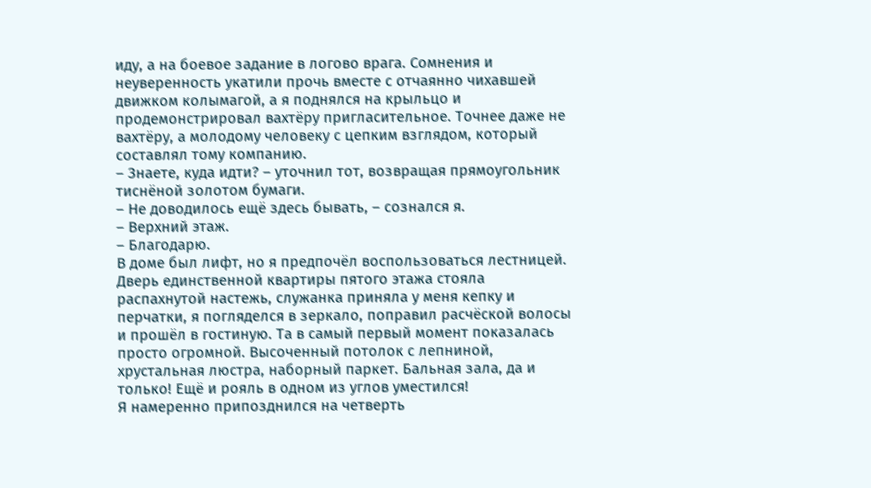иду, а на боевое задание в логово врага. Сомнения и неуверенность укатили прочь вместе с отчаянно чихавшей движком колымагой, а я поднялся на крыльцо и продемонстрировал вахтёру пригласительное. Точнее даже не вахтёру, а молодому человеку с цепким взглядом, который составлял тому компанию.
– Знаете, куда идти? – уточнил тот, возвращая прямоугольник тиснёной золотом бумаги.
– Не доводилось ещё здесь бывать, – сознался я.
– Верхний этаж.
– Благодарю.
В доме был лифт, но я предпочёл воспользоваться лестницей. Дверь единственной квартиры пятого этажа стояла распахнутой настежь, служанка приняла у меня кепку и перчатки, я погляделся в зеркало, поправил расчёской волосы и прошёл в гостиную. Та в самый первый момент показалась просто огромной. Высоченный потолок с лепниной, хрустальная люстра, наборный паркет. Бальная зала, да и только! Ещё и рояль в одном из углов уместился!
Я намеренно припозднился на четверть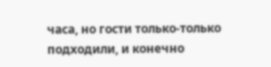часа, но гости только-только подходили, и конечно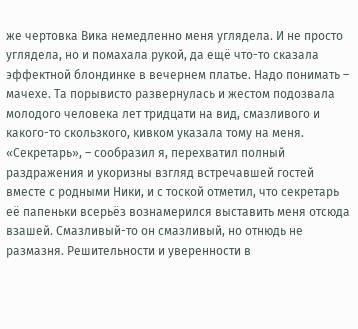же чертовка Вика немедленно меня углядела. И не просто углядела, но и помахала рукой, да ещё что-то сказала эффектной блондинке в вечернем платье. Надо понимать – мачехе. Та порывисто развернулась и жестом подозвала молодого человека лет тридцати на вид, смазливого и какого-то скользкого, кивком указала тому на меня.
«Секретарь», – сообразил я, перехватил полный раздражения и укоризны взгляд встречавшей гостей вместе с родными Ники, и с тоской отметил, что секретарь её папеньки всерьёз вознамерился выставить меня отсюда взашей. Смазливый-то он смазливый, но отнюдь не размазня. Решительности и уверенности в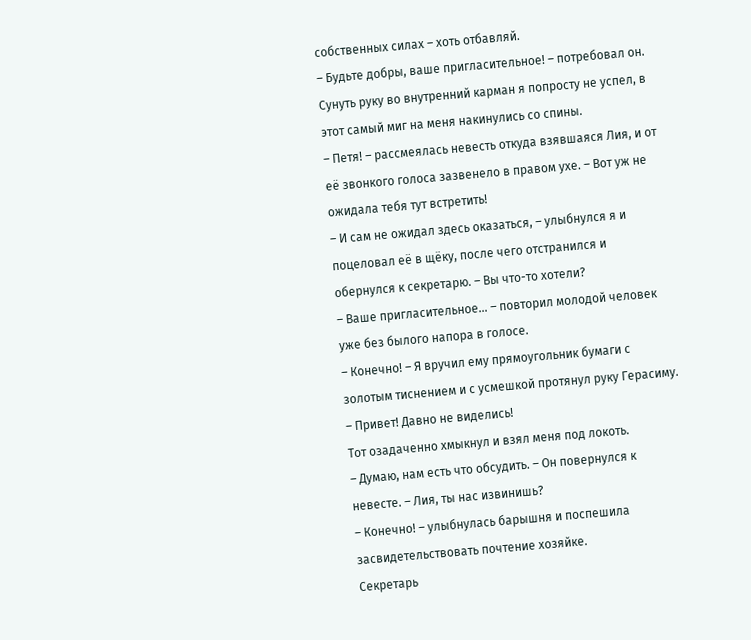собственных силах – хоть отбавляй.
– Будьте добры, ваше пригласительное! – потребовал он.
Сунуть руку во внутренний карман я попросту не успел, в этот самый миг на меня накинулись со спины.
– Петя! – рассмеялась невесть откуда взявшаяся Лия, и от её звонкого голоса зазвенело в правом ухе. – Вот уж не ожидала тебя тут встретить!
– И сам не ожидал здесь оказаться, – улыбнулся я и поцеловал её в щёку, после чего отстранился и обернулся к секретарю. – Вы что-то хотели?
– Ваше пригласительное… – повторил молодой человек уже без былого напора в голосе.
– Конечно! – Я вручил ему прямоугольник бумаги с золотым тиснением и с усмешкой протянул руку Герасиму. – Привет! Давно не виделись!
Тот озадаченно хмыкнул и взял меня под локоть.
– Думаю, нам есть что обсудить. – Он повернулся к невесте. – Лия, ты нас извинишь?
– Конечно! – улыбнулась барышня и поспешила засвидетельствовать почтение хозяйке.
Секретарь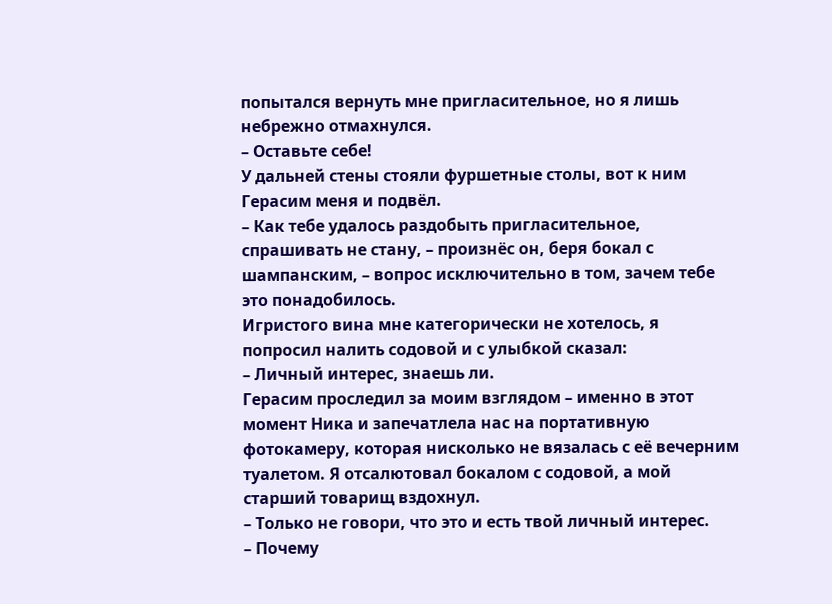попытался вернуть мне пригласительное, но я лишь небрежно отмахнулся.
– Оставьте себе!
У дальней стены стояли фуршетные столы, вот к ним Герасим меня и подвёл.
– Как тебе удалось раздобыть пригласительное, спрашивать не стану, – произнёс он, беря бокал с шампанским, – вопрос исключительно в том, зачем тебе это понадобилось.
Игристого вина мне категорически не хотелось, я попросил налить содовой и с улыбкой сказал:
– Личный интерес, знаешь ли.
Герасим проследил за моим взглядом – именно в этот момент Ника и запечатлела нас на портативную фотокамеру, которая нисколько не вязалась с её вечерним туалетом. Я отсалютовал бокалом с содовой, а мой старший товарищ вздохнул.
– Только не говори, что это и есть твой личный интерес.
– Почему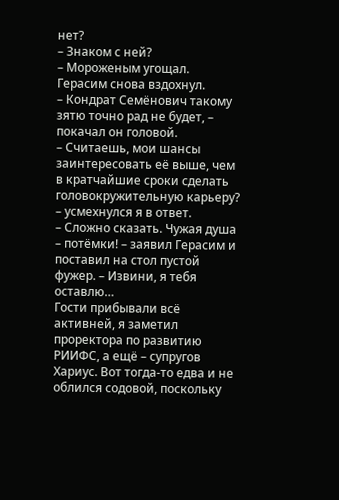нет?
– Знаком с ней?
– Мороженым угощал.
Герасим снова вздохнул.
– Кондрат Семёнович такому зятю точно рад не будет, – покачал он головой.
– Считаешь, мои шансы заинтересовать её выше, чем в кратчайшие сроки сделать головокружительную карьеру? – усмехнулся я в ответ.
– Сложно сказать. Чужая душа – потёмки! – заявил Герасим и поставил на стол пустой фужер. – Извини, я тебя оставлю…
Гости прибывали всё активней, я заметил проректора по развитию РИИФС, а ещё – супругов Хариус. Вот тогда-то едва и не облился содовой, поскольку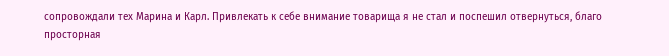сопровождали тех Марина и Карл. Привлекать к себе внимание товарища я не стал и поспешил отвернуться, благо просторная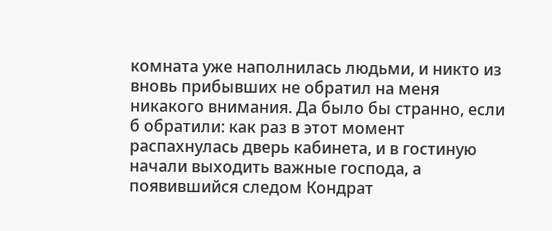комната уже наполнилась людьми, и никто из вновь прибывших не обратил на меня никакого внимания. Да было бы странно, если б обратили: как раз в этот момент распахнулась дверь кабинета, и в гостиную начали выходить важные господа, а появившийся следом Кондрат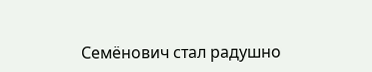Семёнович стал радушно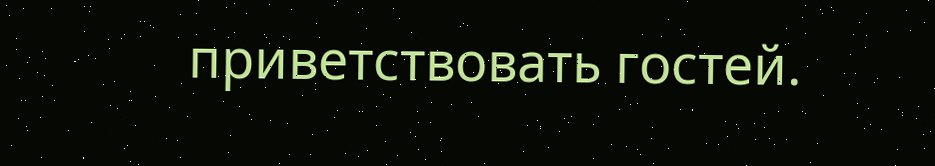приветствовать гостей.